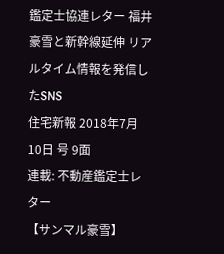鑑定士協連レター 福井豪雪と新幹線延伸 リアルタイム情報を発信したSNS
住宅新報 2018年7月10日 号 9面
連載: 不動産鑑定士レター
【サンマル豪雪】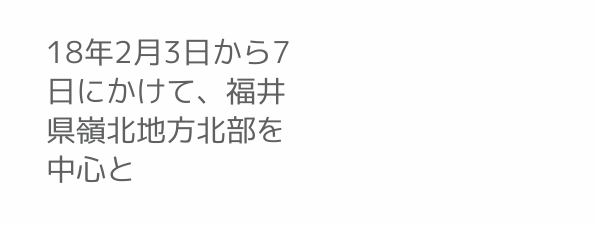18年2月3日から7日にかけて、福井県嶺北地方北部を中心と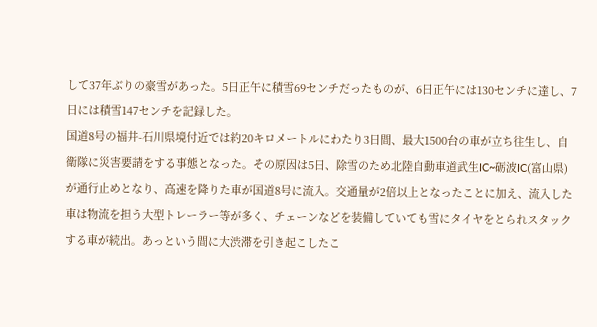して37年ぶりの豪雪があった。5日正午に積雪69センチだったものが、6日正午には130センチに達し、7日には積雪147センチを記録した。
国道8号の福井-石川県境付近では約20キロメートルにわたり3日間、最大1500台の車が立ち往生し、自衛隊に災害要請をする事態となった。その原因は5日、除雪のため北陸自動車道武生IC~砺波IC(富山県)が通行止めとなり、高速を降りた車が国道8号に流入。交通量が2倍以上となったことに加え、流入した車は物流を担う大型トレーラー等が多く、チェーンなどを装備していても雪にタイヤをとられスタックする車が続出。あっという間に大渋滞を引き起こしたこ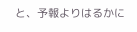と、予報よりはるかに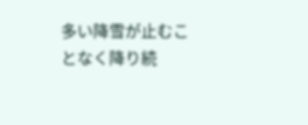多い降雪が止むことなく降り続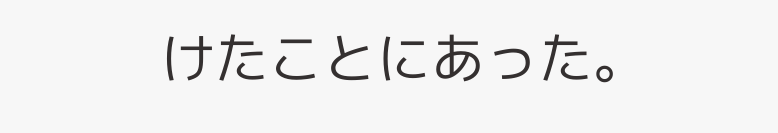けたことにあった。